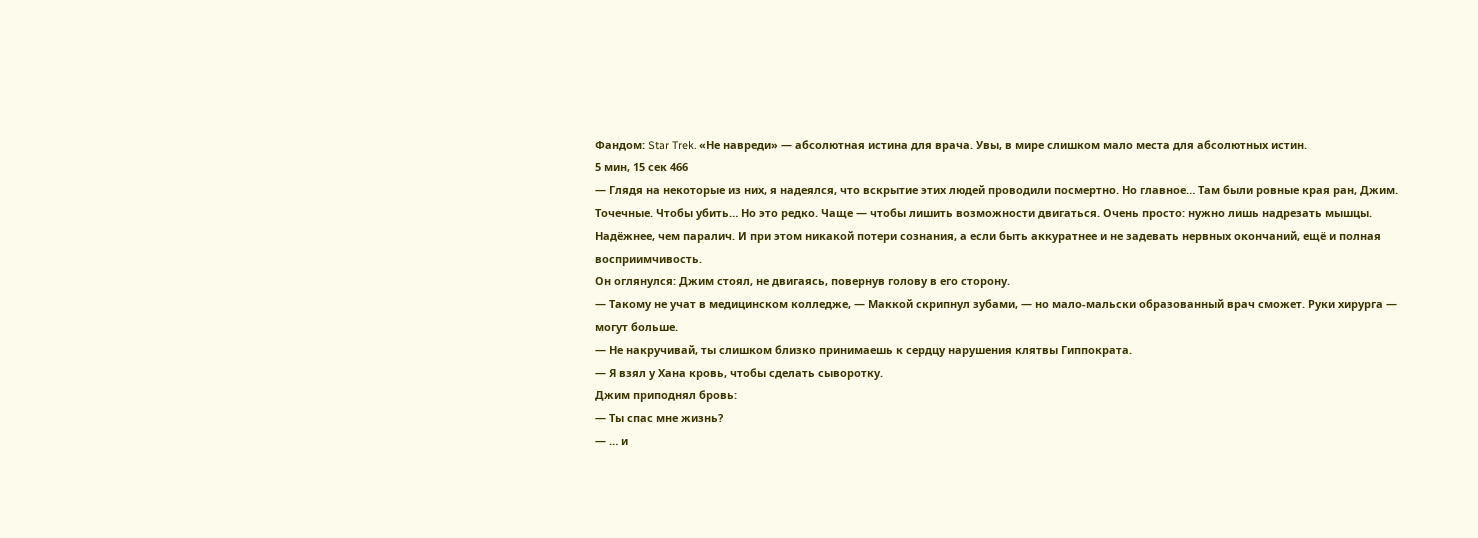Фандом: Star Trek. «Не навреди» — абсолютная истина для врача. Увы, в мире слишком мало места для абсолютных истин.
5 мин, 15 сек 466
— Глядя на некоторые из них, я надеялся, что вскрытие этих людей проводили посмертно. Но главное… Там были ровные края ран, Джим. Точечные. Чтобы убить… Но это редко. Чаще — чтобы лишить возможности двигаться. Очень просто: нужно лишь надрезать мышцы. Надёжнее, чем паралич. И при этом никакой потери сознания, а если быть аккуратнее и не задевать нервных окончаний, ещё и полная восприимчивость.
Он оглянулся: Джим стоял, не двигаясь, повернув голову в его сторону.
— Такому не учат в медицинском колледже, — Маккой скрипнул зубами, — но мало-мальски образованный врач сможет. Руки хирурга — могут больше.
— Не накручивай, ты слишком близко принимаешь к сердцу нарушения клятвы Гиппократа.
— Я взял у Хана кровь, чтобы сделать сыворотку.
Джим приподнял бровь:
— Ты спас мне жизнь?
— … и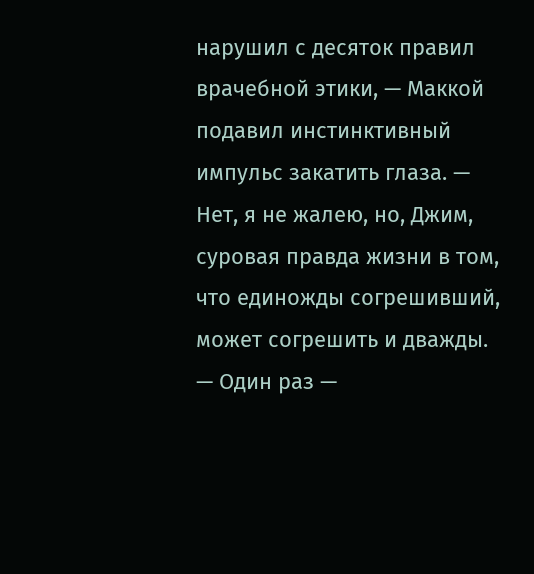нарушил с десяток правил врачебной этики, — Маккой подавил инстинктивный импульс закатить глаза. — Нет, я не жалею, но, Джим, суровая правда жизни в том, что единожды согрешивший, может согрешить и дважды.
— Один раз —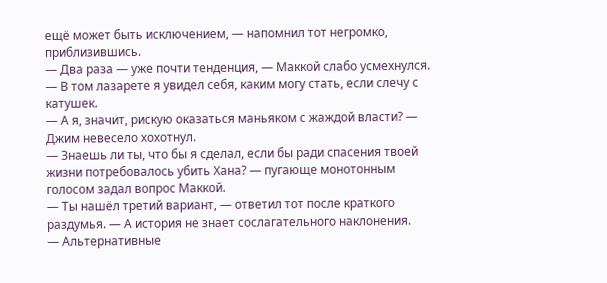ещё может быть исключением, — напомнил тот негромко, приблизившись.
— Два раза — уже почти тенденция, — Маккой слабо усмехнулся. — В том лазарете я увидел себя, каким могу стать, если слечу с катушек.
— А я, значит, рискую оказаться маньяком с жаждой власти? — Джим невесело хохотнул.
— Знаешь ли ты, что бы я сделал, если бы ради спасения твоей жизни потребовалось убить Хана? — пугающе монотонным голосом задал вопрос Маккой.
— Ты нашёл третий вариант, — ответил тот после краткого раздумья. — А история не знает сослагательного наклонения.
— Альтернативные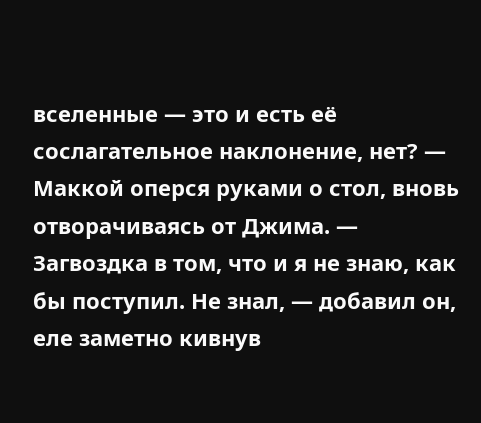вселенные — это и есть её сослагательное наклонение, нет? — Маккой оперся руками о стол, вновь отворачиваясь от Джима. — Загвоздка в том, что и я не знаю, как бы поступил. Не знал, — добавил он, еле заметно кивнув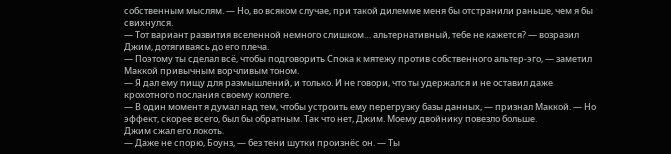собственным мыслям. — Но, во всяком случае, при такой дилемме меня бы отстранили раньше, чем я бы свихнулся.
— Тот вариант развития вселенной немного слишком… альтернативный, тебе не кажется? — возразил Джим, дотягиваясь до его плеча.
— Поэтому ты сделал всё, чтобы подговорить Спока к мятежу против собственного альтер-эго, — заметил Маккой привычным ворчливым тоном.
— Я дал ему пищу для размышлений, и только. И не говори, что ты удержался и не оставил даже крохотного послания своему коллеге.
— В один момент я думал над тем, чтобы устроить ему перегрузку базы данных, — признал Маккой. — Но эффект, скорее всего, был бы обратным. Так что нет, Джим. Моему двойнику повезло больше.
Джим сжал его локоть.
— Даже не спорю, Боунз, — без тени шутки произнёс он. — Ты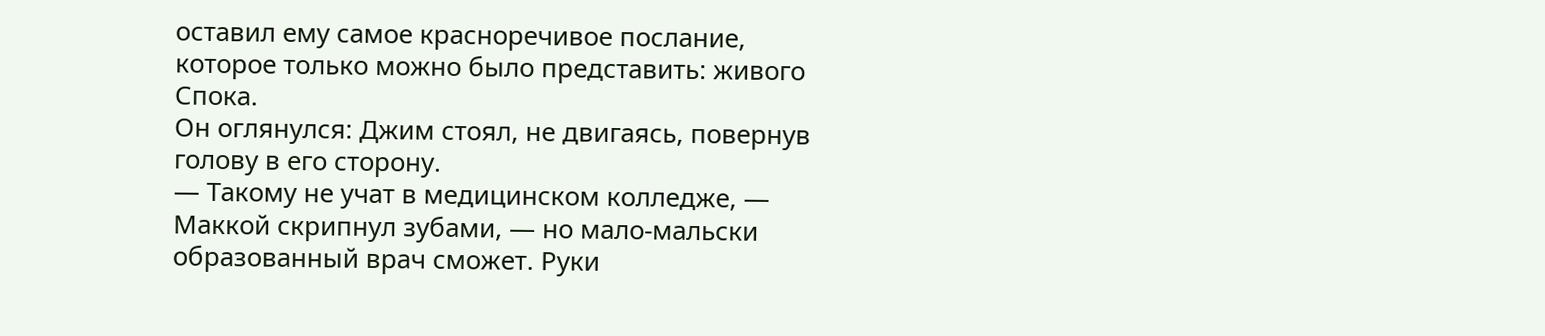оставил ему самое красноречивое послание, которое только можно было представить: живого Спока.
Он оглянулся: Джим стоял, не двигаясь, повернув голову в его сторону.
— Такому не учат в медицинском колледже, — Маккой скрипнул зубами, — но мало-мальски образованный врач сможет. Руки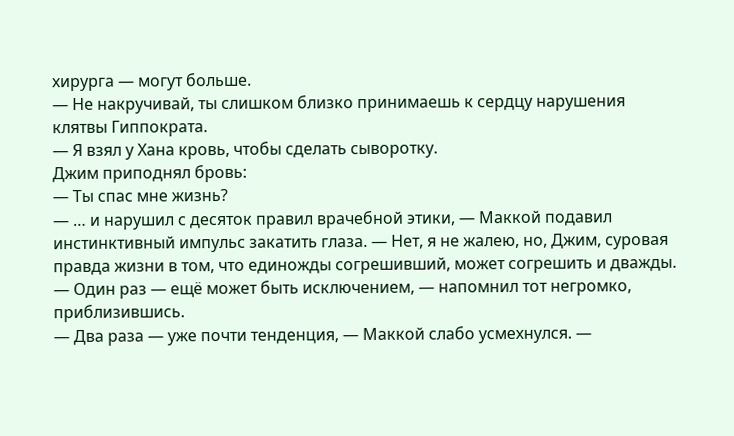хирурга — могут больше.
— Не накручивай, ты слишком близко принимаешь к сердцу нарушения клятвы Гиппократа.
— Я взял у Хана кровь, чтобы сделать сыворотку.
Джим приподнял бровь:
— Ты спас мне жизнь?
— … и нарушил с десяток правил врачебной этики, — Маккой подавил инстинктивный импульс закатить глаза. — Нет, я не жалею, но, Джим, суровая правда жизни в том, что единожды согрешивший, может согрешить и дважды.
— Один раз — ещё может быть исключением, — напомнил тот негромко, приблизившись.
— Два раза — уже почти тенденция, — Маккой слабо усмехнулся. —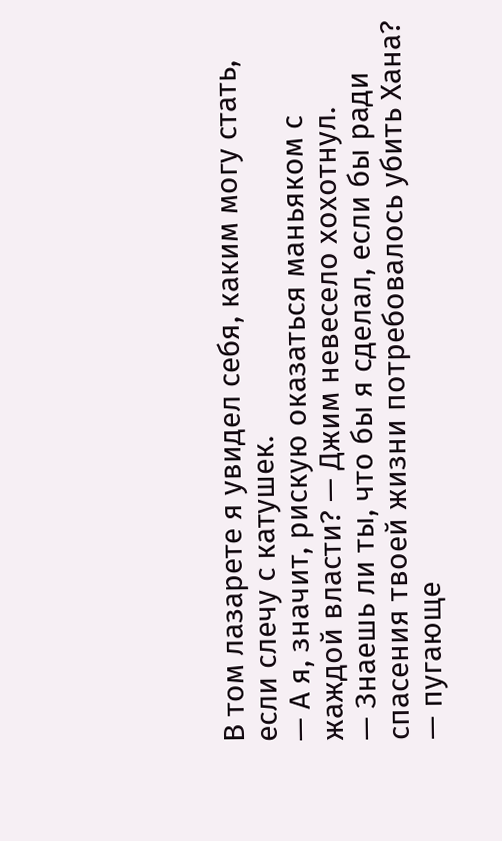В том лазарете я увидел себя, каким могу стать, если слечу с катушек.
— А я, значит, рискую оказаться маньяком с жаждой власти? — Джим невесело хохотнул.
— Знаешь ли ты, что бы я сделал, если бы ради спасения твоей жизни потребовалось убить Хана? — пугающе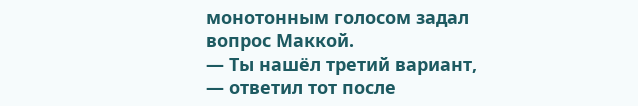монотонным голосом задал вопрос Маккой.
— Ты нашёл третий вариант, — ответил тот после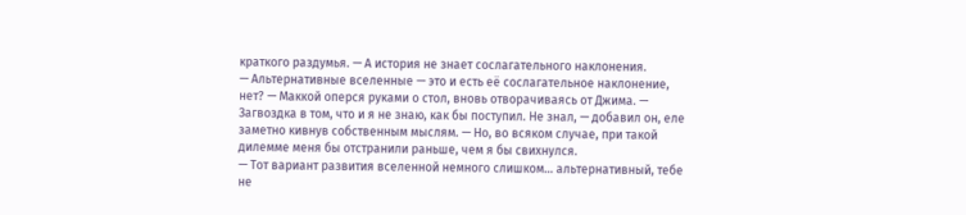краткого раздумья. — А история не знает сослагательного наклонения.
— Альтернативные вселенные — это и есть её сослагательное наклонение, нет? — Маккой оперся руками о стол, вновь отворачиваясь от Джима. — Загвоздка в том, что и я не знаю, как бы поступил. Не знал, — добавил он, еле заметно кивнув собственным мыслям. — Но, во всяком случае, при такой дилемме меня бы отстранили раньше, чем я бы свихнулся.
— Тот вариант развития вселенной немного слишком… альтернативный, тебе не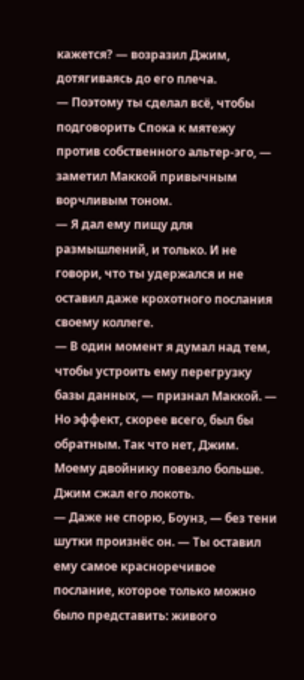кажется? — возразил Джим, дотягиваясь до его плеча.
— Поэтому ты сделал всё, чтобы подговорить Спока к мятежу против собственного альтер-эго, — заметил Маккой привычным ворчливым тоном.
— Я дал ему пищу для размышлений, и только. И не говори, что ты удержался и не оставил даже крохотного послания своему коллеге.
— В один момент я думал над тем, чтобы устроить ему перегрузку базы данных, — признал Маккой. — Но эффект, скорее всего, был бы обратным. Так что нет, Джим. Моему двойнику повезло больше.
Джим сжал его локоть.
— Даже не спорю, Боунз, — без тени шутки произнёс он. — Ты оставил ему самое красноречивое послание, которое только можно было представить: живого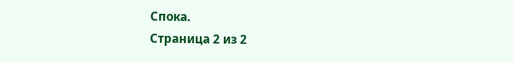Спока.
Страница 2 из 2